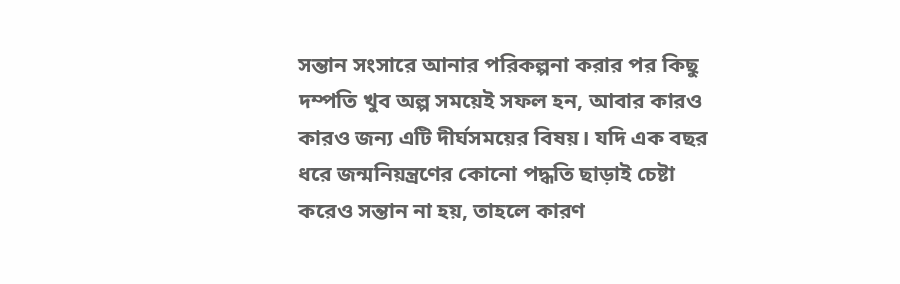সন্তান সংসারে আনার পরিকল্পনা করার পর কিছু দম্পতি খুব অল্প সময়েই সফল হন, আবার কারও কারও জন্য এটি দীর্ঘসময়ের বিষয়। যদি এক বছর ধরে জন্মনিয়ন্ত্রণের কোনো পদ্ধতি ছাড়াই চেষ্টা করেও সন্তান না হয়, তাহলে কারণ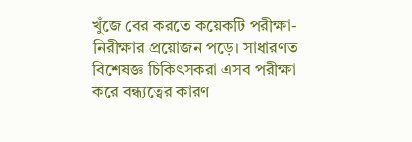খুঁজে বের করতে কয়েকটি পরীক্ষা-নিরীক্ষার প্রয়োজন পড়ে। সাধারণত বিশেষজ্ঞ চিকিৎসকরা এসব পরীক্ষা করে বন্ধ্যত্বের কারণ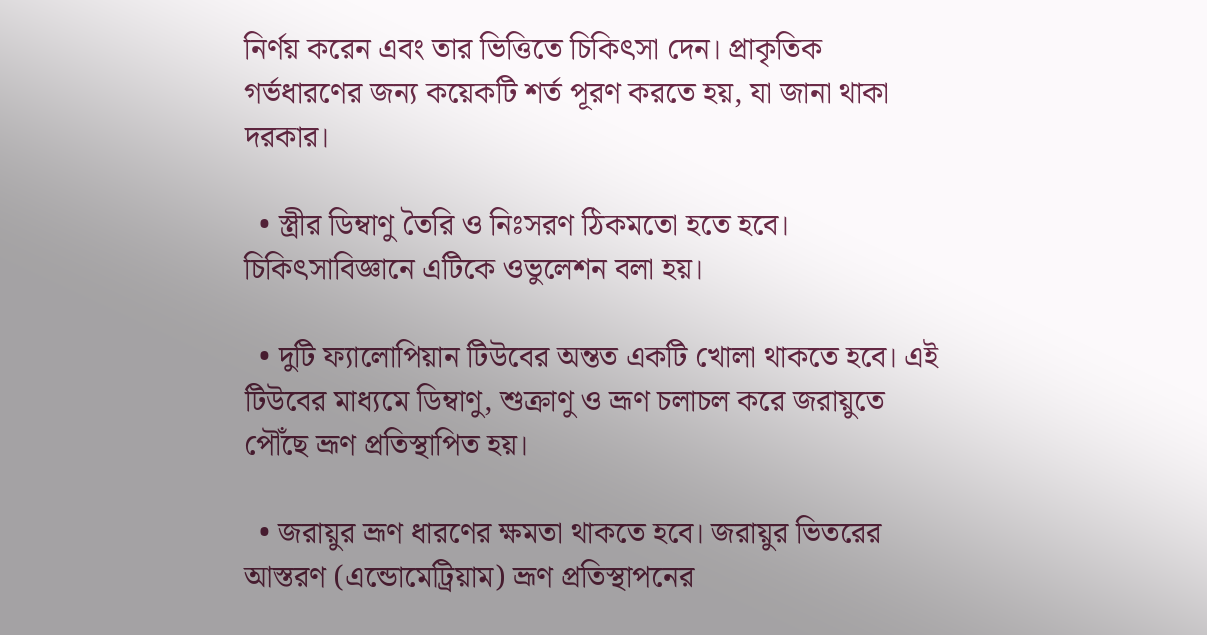নির্ণয় করেন এবং তার ভিত্তিতে চিকিৎসা দেন। প্রাকৃতিক গর্ভধারণের জন্য কয়েকটি শর্ত পূরণ করতে হয়, যা জানা থাকা দরকার।

  • স্ত্রীর ডিম্বাণু তৈরি ও নিঃসরণ ঠিকমতো হতে হবে। চিকিৎসাবিজ্ঞানে এটিকে ওভুলেশন বলা হয়।

  • দুটি ফ্যালোপিয়ান টিউবের অন্তত একটি খোলা থাকতে হবে। এই টিউবের মাধ্যমে ডিম্বাণু, শুক্রাণু ও ভ্রূণ চলাচল করে জরায়ুতে পৌঁছে ভ্রূণ প্রতিস্থাপিত হয়।

  • জরায়ুর ভ্রূণ ধারণের ক্ষমতা থাকতে হবে। জরায়ুর ভিতরের আস্তরণ (এন্ডোমেট্রিয়াম) ভ্রূণ প্রতিস্থাপনের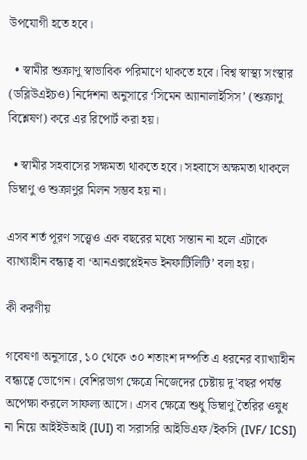উপযোগী হতে হবে।

  • স্বামীর শুক্রাণু স্বাভাবিক পরিমাণে থাকতে হবে। বিশ্ব স্বাস্থ্য সংস্থার (ডব্লিউএইচও) নির্দেশনা অনুসারে ‘সিমেন অ্যানালাইসিস’ (শুক্রাণু বিশ্লেষণ) করে এর রিপোর্ট করা হয়।

  • স্বামীর সহবাসের সক্ষমতা থাকতে হবে। সহবাসে অক্ষমতা থাকলে ডিম্বাণু ও শুক্রাণুর মিলন সম্ভব হয় না।

এসব শর্ত পূরণ সত্ত্বেও এক বছরের মধ্যে সন্তান না হলে এটাকে ব্যাখ্যাহীন বন্ধ্যত্ব বা ‘আনএক্সপ্লেইনড ইনফার্টিলিটি’ বলা হয়।

কী করণীয়

গবেষণা অনুসারে, ১০ থেকে ৩০ শতাংশ দম্পতি এ ধরনের ব্যাখ্যাহীন বন্ধ্যত্বে ভোগেন। বেশিরভাগ ক্ষেত্রে নিজেদের চেষ্টায় দু'বছর পর্যন্ত অপেক্ষা করলে সাফল্য আসে। এসব ক্ষেত্রে শুধু ডিম্বাণু তৈরির ওষুধ না নিয়ে আইইউআই (IUI) বা সরাসরি আইভিএফ /ইকসি (IVF/ ICSI)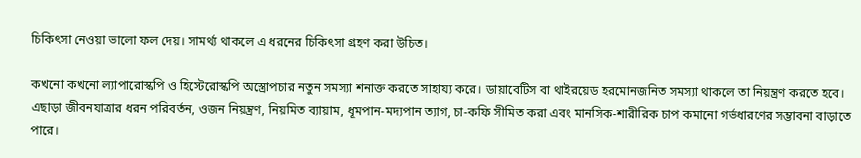চিকিৎসা নেওয়া ভালো ফল দেয়। সামর্থ্য থাকলে এ ধরনের চিকিৎসা গ্রহণ করা উচিত।

কখনো কখনো ল্যাপারোস্কপি ও হিস্টেরোস্কপি অস্ত্রোপচার নতুন সমস্যা শনাক্ত করতে সাহায্য করে। ডায়াবেটিস বা থাইরয়েড হরমোনজনিত সমস্যা থাকলে তা নিয়ন্ত্রণ করতে হবে। এছাড়া জীবনযাত্রার ধরন পরিবর্তন, ওজন নিয়ন্ত্রণ, নিয়মিত ব্যায়াম, ধূমপান-মদ্যপান ত্যাগ, চা-কফি সীমিত করা এবং মানসিক-শারীরিক চাপ কমানো গর্ভধারণের সম্ভাবনা বাড়াতে পারে।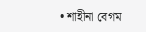• শাহীনা বেগম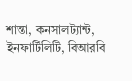শান্তা, কনসালট্যান্ট, ইনফার্টিলিটি, বিআরবি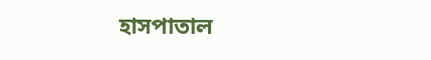হাসপাতাল